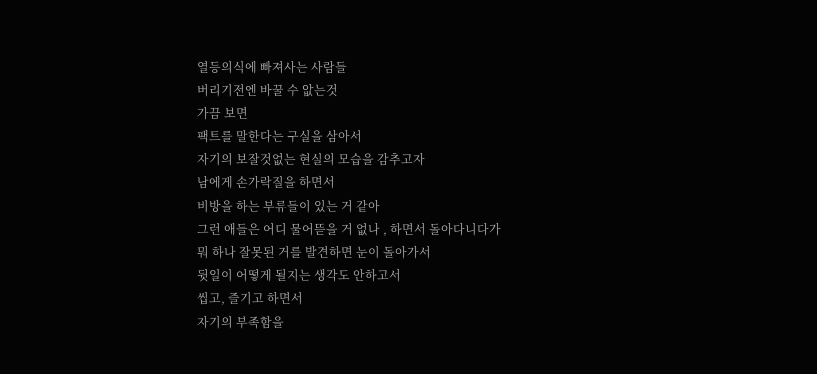열등의식에 빠져사는 사람들
버리기전엔 바꿀 수 앖는것
가끔 보면
팩트를 말한다는 구실을 삼아서
자기의 보잘것없는 현실의 모습을 감추고자
남에게 손가락질을 하면서
비방을 하는 부류들이 있는 거 같아
그런 애들은 어디 물어뜯을 거 없나 , 하면서 돌아다니다가
뭐 하나 잘못된 거를 발견하면 눈이 돌아가서
뒷일이 어떻게 될지는 생각도 안하고서
씹고, 즐기고 하면서
자기의 부족함을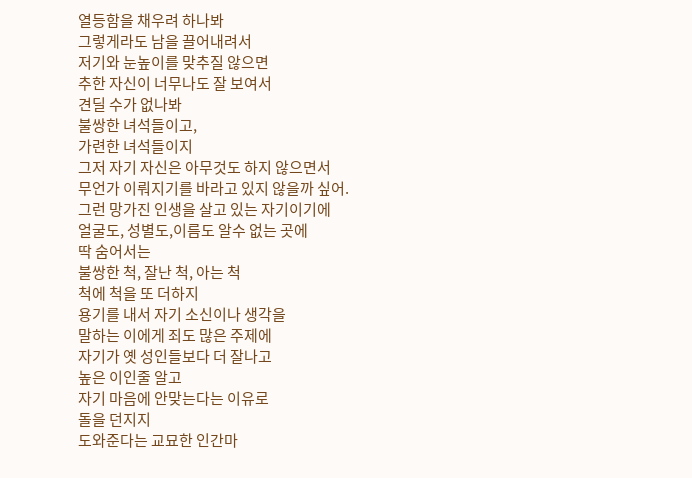열등함을 채우려 하나봐
그렇게라도 남을 끌어내려서
저기와 눈높이를 맞추질 않으면
추한 자신이 너무나도 잘 보여서
견딜 수가 없나봐
불쌍한 녀석들이고,
가련한 녀석들이지
그저 자기 자신은 아무것도 하지 않으면서
무언가 이뤄지기를 바라고 있지 않을까 싶어.
그런 망가진 인생을 살고 있는 자기이기에
얼굴도, 성별도,이름도 알수 없는 곳에
딱 숨어서는
불쌍한 척, 잘난 척, 아는 척
척에 척을 또 더하지
용기를 내서 자기 소신이나 생각을
말하는 이에게 죄도 많은 주제에
자기가 옛 성인들보다 더 잘나고
높은 이인줄 알고
자기 마음에 안맞는다는 이유로
돌을 던지지
도와준다는 교묘한 인간마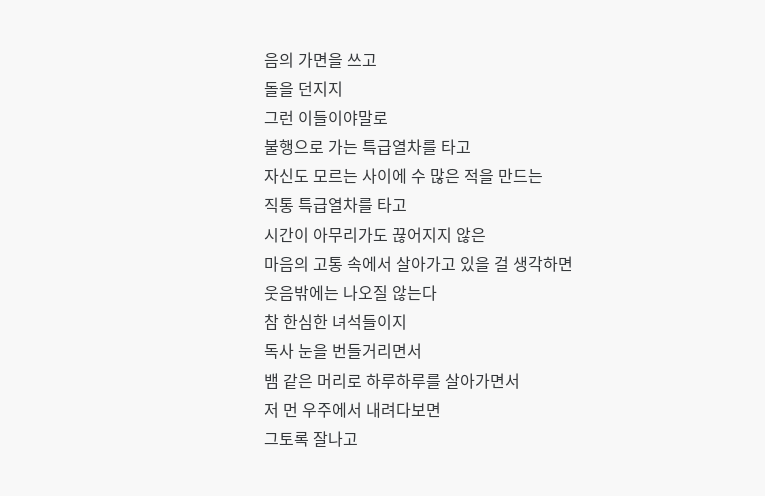음의 가면을 쓰고
돌을 던지지
그런 이들이야말로
불행으로 가는 특급열차를 타고
자신도 모르는 사이에 수 많은 적을 만드는
직통 특급열차를 타고
시간이 아무리가도 끊어지지 않은
마음의 고통 속에서 살아가고 있을 걸 생각하면
웃음밖에는 나오질 않는다
참 한심한 녀석들이지
독사 눈을 번들거리면서
뱀 같은 머리로 하루하루를 살아가면서
저 먼 우주에서 내려다보면
그토록 잘나고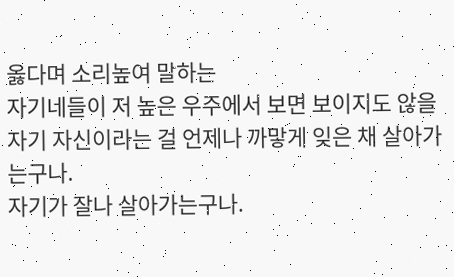옳다며 소리높여 말하는
자기네들이 저 높은 우주에서 보면 보이지도 않을
자기 자신이라는 걸 언제나 까맣게 잊은 채 살아가는구나.
자기가 잘나 살아가는구나.